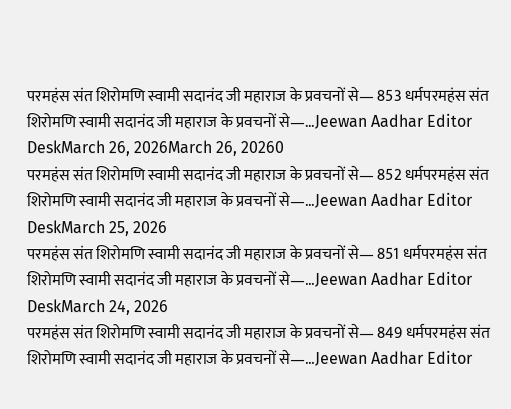परमहंस संत शिरोमणि स्वामी सदानंद जी महाराज के प्रवचनों से— 853 धर्मपरमहंस संत शिरोमणि स्वामी सदानंद जी महाराज के प्रवचनों से—...Jeewan Aadhar Editor DeskMarch 26, 2026March 26, 20260
परमहंस संत शिरोमणि स्वामी सदानंद जी महाराज के प्रवचनों से— 852 धर्मपरमहंस संत शिरोमणि स्वामी सदानंद जी महाराज के प्रवचनों से—...Jeewan Aadhar Editor DeskMarch 25, 2026
परमहंस संत शिरोमणि स्वामी सदानंद जी महाराज के प्रवचनों से— 851 धर्मपरमहंस संत शिरोमणि स्वामी सदानंद जी महाराज के प्रवचनों से—...Jeewan Aadhar Editor DeskMarch 24, 2026
परमहंस संत शिरोमणि स्वामी सदानंद जी महाराज के प्रवचनों से— 849 धर्मपरमहंस संत शिरोमणि स्वामी सदानंद जी महाराज के प्रवचनों से—...Jeewan Aadhar Editor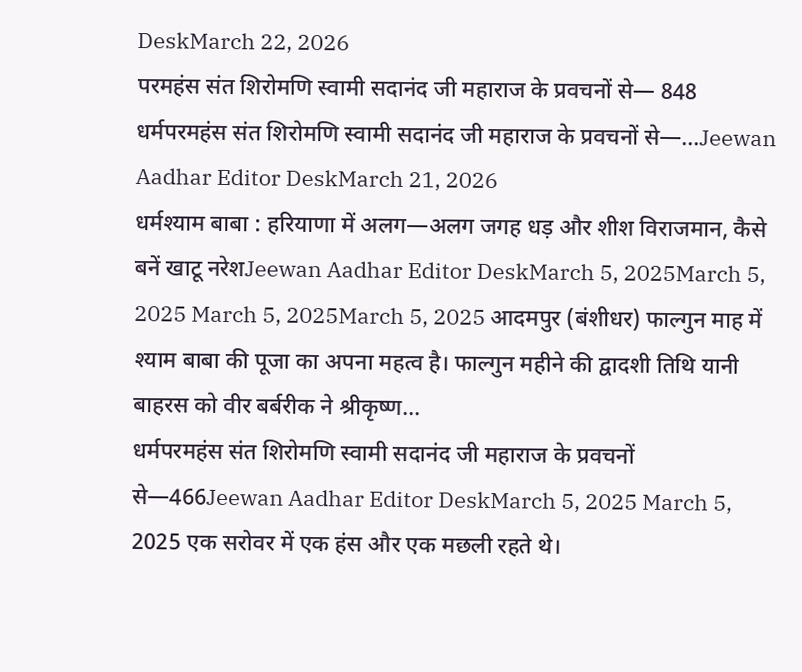DeskMarch 22, 2026
परमहंस संत शिरोमणि स्वामी सदानंद जी महाराज के प्रवचनों से— 848 धर्मपरमहंस संत शिरोमणि स्वामी सदानंद जी महाराज के प्रवचनों से—...Jeewan Aadhar Editor DeskMarch 21, 2026
धर्मश्याम बाबा : हरियाणा में अलग—अलग जगह धड़ और शीश विराजमान, कैसे बनें खाटू नरेशJeewan Aadhar Editor DeskMarch 5, 2025March 5, 2025 March 5, 2025March 5, 2025 आदमपुर (बंशीधर) फाल्गुन माह में श्याम बाबा की पूजा का अपना महत्व है। फाल्गुन महीने की द्वादशी तिथि यानी बाहरस को वीर बर्बरीक ने श्रीकृष्ण...
धर्मपरमहंस संत शिरोमणि स्वामी सदानंद जी महाराज के प्रवचनों से—466Jeewan Aadhar Editor DeskMarch 5, 2025 March 5, 2025 एक सरोवर में एक हंस और एक मछली रहते थे।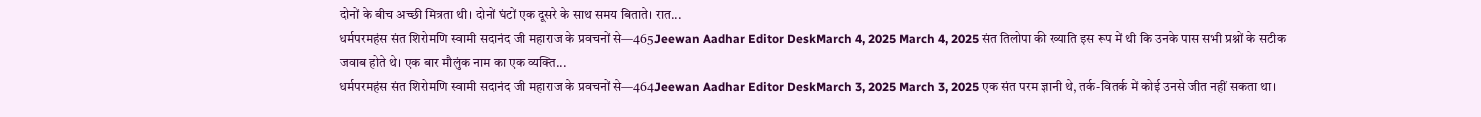दोनों के बीच अच्छी मित्रता थी। दोनों घंटों एक दूसरे के साथ समय बिताते। रात...
धर्मपरमहंस संत शिरोमणि स्वामी सदानंद जी महाराज के प्रवचनों से—465Jeewan Aadhar Editor DeskMarch 4, 2025 March 4, 2025 संत तिलोपा की ख्याति इस रूप में थी कि उनके पास सभी प्रश्नों के सटीक जवाब होते थे। एक बार मौलुंक नाम का एक व्यक्ति...
धर्मपरमहंस संत शिरोमणि स्वामी सदानंद जी महाराज के प्रवचनों से—464Jeewan Aadhar Editor DeskMarch 3, 2025 March 3, 2025 एक संत परम ज्ञानी थे, तर्क-वितर्क में कोई उनसे जीत नहीं सकता था।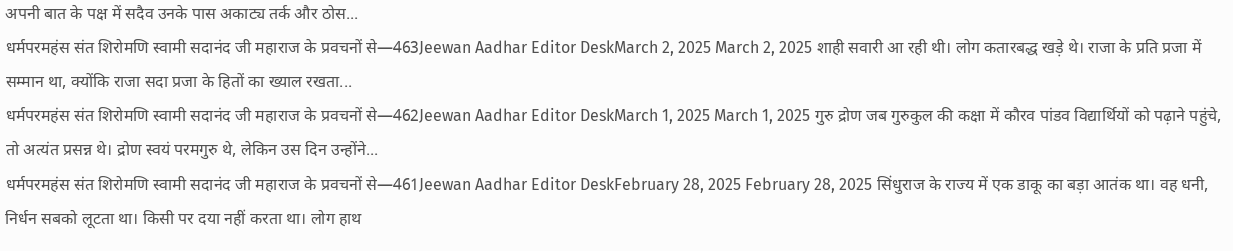अपनी बात के पक्ष में सदैव उनके पास अकाट्य तर्क और ठोस...
धर्मपरमहंस संत शिरोमणि स्वामी सदानंद जी महाराज के प्रवचनों से—463Jeewan Aadhar Editor DeskMarch 2, 2025 March 2, 2025 शाही सवारी आ रही थी। लोग कतारबद्ध खड़े थे। राजा के प्रति प्रजा में सम्मान था, क्योंकि राजा सदा प्रजा के हितों का ख्याल रखता...
धर्मपरमहंस संत शिरोमणि स्वामी सदानंद जी महाराज के प्रवचनों से—462Jeewan Aadhar Editor DeskMarch 1, 2025 March 1, 2025 गुरु द्रोण जब गुरुकुल की कक्षा में कौरव पांडव विद्यार्थियों को पढ़ाने पहुंचे, तो अत्यंत प्रसन्न थे। द्रोण स्वयं परमगुरु थे, लेकिन उस दिन उन्होंने...
धर्मपरमहंस संत शिरोमणि स्वामी सदानंद जी महाराज के प्रवचनों से—461Jeewan Aadhar Editor DeskFebruary 28, 2025 February 28, 2025 सिंधुराज के राज्य में एक डाकू का बड़ा आतंक था। वह धनी, निर्धन सबको लूटता था। किसी पर दया नहीं करता था। लोग हाथ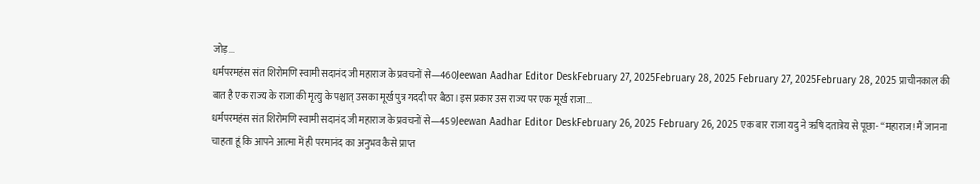जोड़...
धर्मपरमहंस संत शिरोमणि स्वामी सदानंद जी महाराज के प्रवचनों से—460Jeewan Aadhar Editor DeskFebruary 27, 2025February 28, 2025 February 27, 2025February 28, 2025 प्राचीनकाल की बात है एक राज्य के राजा की मृत्यु के पश्चात् उसका मूर्ख पुत्र गददी पर बैठा।इस प्रकार उस राज्य पर एक मूर्ख राजा...
धर्मपरमहंस संत शिरोमणि स्वामी सदानंद जी महाराज के प्रवचनों से—459Jeewan Aadhar Editor DeskFebruary 26, 2025 February 26, 2025 एक बार राजा यदु ने ऋषि दतात्रेय से पूछा- “महाराज! मैं जानना चाहता हूं कि आपने आत्मा में ही परमानंद का अनुभव कैसे प्राप्त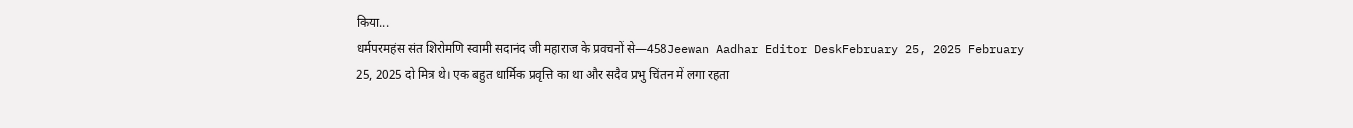किया...
धर्मपरमहंस संत शिरोमणि स्वामी सदानंद जी महाराज के प्रवचनों से—458Jeewan Aadhar Editor DeskFebruary 25, 2025 February 25, 2025 दो मित्र थे। एक बहुत धार्मिक प्रवृत्ति का था और सदैव प्रभु चिंतन में लगा रहता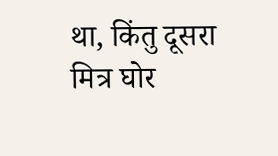था, किंतु दूसरा मित्र घोर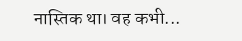नास्तिक था। वह कभी...